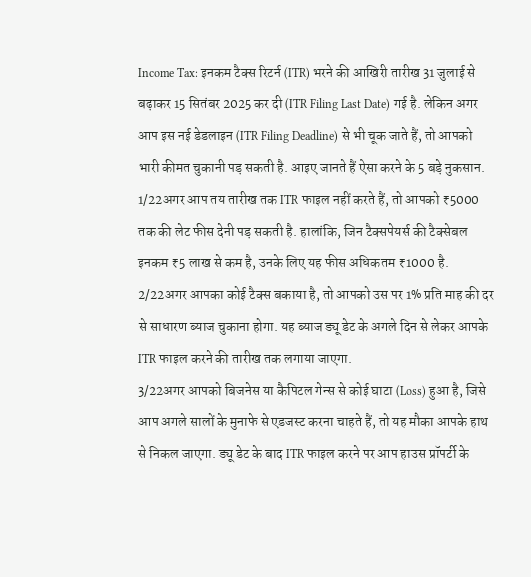Income Tax: इनकम टैक्स रिटर्न (ITR) भरने की आखिरी तारीख 31 जुलाई से बढ़ाकर 15 सितंबर 2025 कर दी (ITR Filing Last Date) गई है. लेकिन अगर आप इस नई डेडलाइन (ITR Filing Deadline) से भी चूक जाते हैं, तो आपको भारी कीमत चुकानी पड़ सकती है. आइए जानते हैं ऐसा करने के 5 बड़े नुकसान.
1/22अगर आप तय तारीख तक ITR फाइल नहीं करते हैं, तो आपको ₹5000 तक की लेट फीस देनी पड़ सकती है. हालांकि, जिन टैक्सपेयर्स की टैक्सेबल इनकम ₹5 लाख से कम है, उनके लिए यह फीस अधिकतम ₹1000 है.
2/22अगर आपका कोई टैक्स बकाया है, तो आपको उस पर 1% प्रति माह की दर से साधारण ब्याज चुकाना होगा. यह ब्याज ड्यू डेट के अगले दिन से लेकर आपके ITR फाइल करने की तारीख तक लगाया जाएगा.
3/22अगर आपको बिजनेस या कैपिटल गेन्स से कोई घाटा (Loss) हुआ है, जिसे आप अगले सालों के मुनाफे से एडजस्ट करना चाहते हैं, तो यह मौका आपके हाथ से निकल जाएगा. ड्यू डेट के बाद ITR फाइल करने पर आप हाउस प्रॉपर्टी के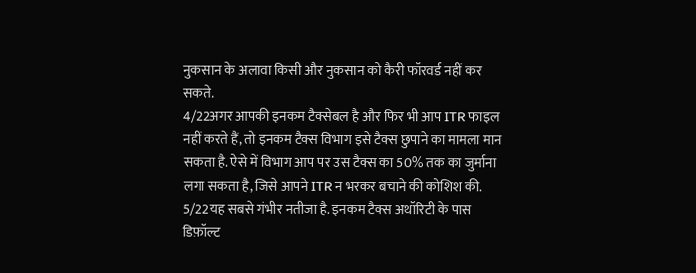नुकसान के अलावा किसी और नुकसान को कैरी फॉरवर्ड नहीं कर सकते.
4/22अगर आपकी इनकम टैक्सेबल है और फिर भी आप ITR फाइल नहीं करते हैं, तो इनकम टैक्स विभाग इसे टैक्स छुपाने का मामला मान सकता है. ऐसे में विभाग आप पर उस टैक्स का 50% तक का जुर्माना लगा सकता है, जिसे आपने ITR न भरकर बचाने की कोशिश की.
5/22यह सबसे गंभीर नतीजा है. इनकम टैक्स अथॉरिटी के पास डिफ़ॉल्ट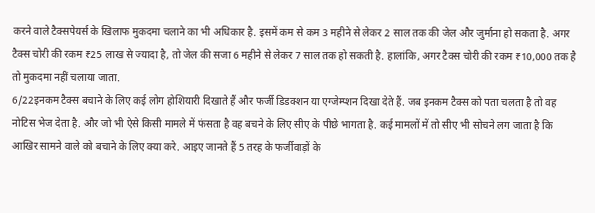करने वाले टैक्सपेयर्स के खिलाफ मुकदमा चलाने का भी अधिकार है. इसमें कम से कम 3 महीने से लेकर 2 साल तक की जेल और जुर्माना हो सकता है. अगर टैक्स चोरी की रकम ₹25 लाख से ज्यादा है, तो जेल की सजा 6 महीने से लेकर 7 साल तक हो सकती है. हालांकि, अगर टैक्स चोरी की रकम ₹10,000 तक है तो मुकदमा नहीं चलाया जाता.
6/22इनकम टैक्स बचाने के लिए कई लोग होशियारी दिखाते हैं और फर्जी डिडक्शन या एग्जेम्प्शन दिखा देते हैं. जब इनकम टैक्स को पता चलता है तो वह नोटिस भेज देता है. और जो भी ऐसे किसी मामले में फंसता है वह बचने के लिए सीए के पीछे भागता है. कई मामलों में तो सीए भी सोचने लग जाता है कि आखिर सामने वाले को बचाने के लिए क्या करे. आइए जानते हैं 5 तरह के फर्जीवाड़ों के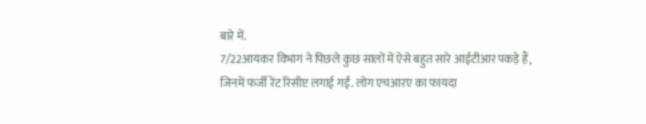बारे में.
7/22आयकर विभाग ने पिछले कुछ सालों में ऐसे बहुत सारे आईटीआर पकड़े हैं, जिनमें फर्जी रेंट रिसीप्ट लगाई गईं. लोग एचआरए का फायदा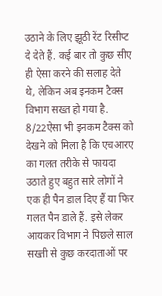उठाने के लिए झूठी रेंट रिसीप्ट दे देते हैं. कई बार तो कुछ सीए ही ऐसा करने की सलाह देते थे, लेकिन अब इनकम टैक्स विभाग सख्त हो गया है.
8/22ऐसा भी इनकम टैक्स को देखने को मिला है कि एचआरए का गलत तरीके से फायदा उठाते हुए बहुत सारे लोगों ने एक ही पैन डाल दिए हैं या फिर गलत पैन डाले हैं. इसे लेकर आयकर विभाग ने पिछले साल सख्ती से कुछ करदाताओं पर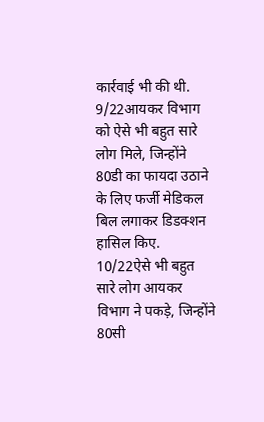कार्रवाई भी की थी.
9/22आयकर विभाग को ऐसे भी बहुत सारे लोग मिले, जिन्होंने 80डी का फायदा उठाने के लिए फर्जी मेडिकल बिल लगाकर डिडक्शन हासिल किए.
10/22ऐसे भी बहुत सारे लोग आयकर विभाग ने पकड़े, जिन्होंने 80सी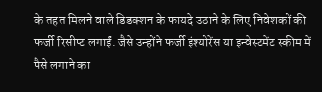के तहत मिलने वाले डिडक्शन के फायदे उठाने के लिए निवेशकों की फर्जी रिसीप्ट लगाईं. जैसे उन्होंने फर्जी इंश्योरेंस या इन्वेस्टमेंट स्कीम में पैसे लगाने का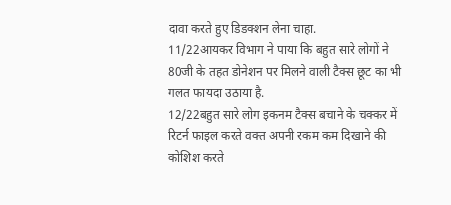दावा करते हुए डिडक्शन लेना चाहा.
11/22आयकर विभाग ने पाया कि बहुत सारे लोगों ने 80जी के तहत डोनेशन पर मिलने वाली टैक्स छूट का भी गलत फायदा उठाया है.
12/22बहुत सारे लोग इकनम टैक्स बचाने के चक्कर में रिटर्न फाइल करते वक्त अपनी रकम कम दिखाने की कोशिश करते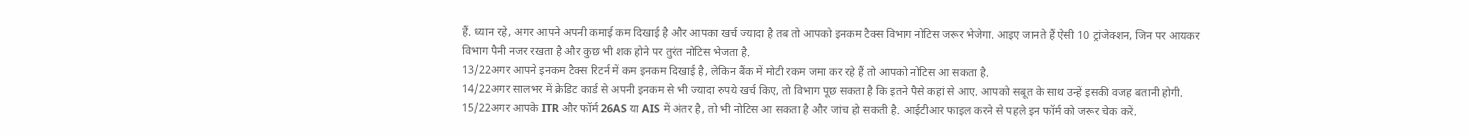हैं. ध्यान रहे, अगर आपने अपनी कमाई कम दिखाई है और आपका खर्च ज्यादा है तब तो आपको इनकम टैक्स विभाग नोटिस जरूर भेजेगा. आइए जानते हैं ऐसी 10 ट्रांजेक्शन, जिन पर आयकर विभाग पैनी नजर रखता है और कुछ भी शक होने पर तुरंत नोटिस भेजता है.
13/22अगर आपने इनकम टैक्स रिटर्न में कम इनकम दिखाई है, लेकिन बैंक में मोटी रकम जमा कर रहे हैं तो आपको नोटिस आ सकता है.
14/22अगर सालभर में क्रेडिट कार्ड से अपनी इनकम से भी ज्यादा रुपये खर्च किए, तो विभाग पूछ सकता है कि इतने पैसे कहां से आए. आपको सबूत के साथ उन्हें इसकी वजह बतानी होगी.
15/22अगर आपके ITR और फॉर्म 26AS या AIS में अंतर है, तो भी नोटिस आ सकता है और जांच हो सकती है. आईटीआर फाइल करने से पहले इन फॉर्म को जरूर चेक करें.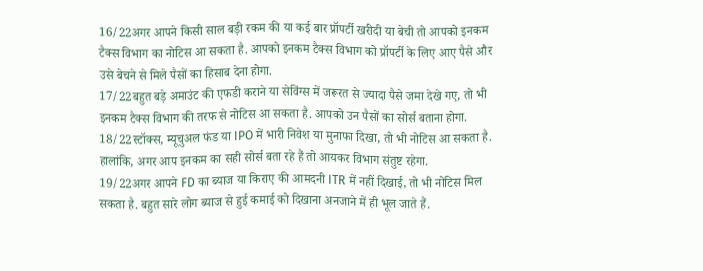16/22अगर आपने किसी साल बड़ी रकम की या कई बार प्रॉपर्टी खरीदी या बेची तो आपको इनकम टैक्स विभाग का नोटिस आ सकता है. आपको इनकम टैक्स विभाग को प्रॉपर्टी के लिए आए पैसे और उसे बेचने से मिले पैसों का हिसाब देना होगा.
17/22बहुत बड़े अमाउंट की एफडी कराने या सेविंग्स में जरूरत से ज्यादा पैसे जमा देखे गए, तो भी इनकम टैक्स विभाग की तरफ से नोटिस आ सकता है. आपको उन पैसों का सोर्स बताना होगा.
18/22स्टॉक्स, म्यूचुअल फंड या IPO में भारी निवेश या मुनाफा दिखा, तो भी नोटिस आ सकता है. हालांकि, अगर आप इनकम का सही सोर्स बता रहे हैं तो आयकर विभाग संतुष्ट रहेगा.
19/22अगर आपने FD का ब्याज या किराए की आमदनी ITR में नहीं दिखाई, तो भी नोटिस मिल सकता है. बहुत सारे लोग ब्याज से हुई कमाई को दिखाना अनजाने में ही भूल जाते हैं.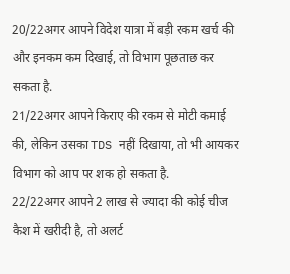20/22अगर आपने विदेश यात्रा में बड़ी रकम खर्च की और इनकम कम दिखाई, तो विभाग पूछताछ कर सकता है.
21/22अगर आपने किराए की रकम से मोटी कमाई की, लेकिन उसका TDS नहीं दिखाया, तो भी आयकर विभाग को आप पर शक हो सकता है.
22/22अगर आपने 2 लाख से ज्यादा की कोई चीज कैश में खरीदी है, तो अलर्ट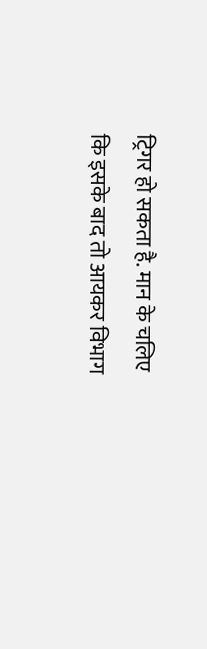ट्रिगर हो सकता है. मान के चलिए कि इसके बाद तो आयकर विभाग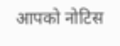आपको नोटिस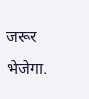जरूर भेजेगा.